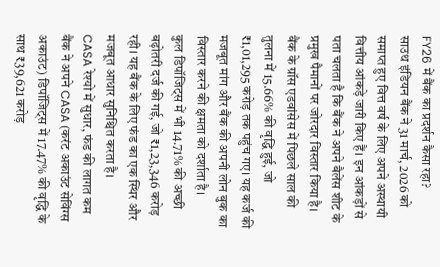FY26 में बैंक का प्रदर्शन कैसा रहा?
साउथ इंडियन बैंक ने 31 मार्च, 2026 को समाप्त हुए वित्त वर्ष के लिए अपने अस्थायी वित्तीय आंकड़े जारी किए हैं। इन आंकड़ों से पता चलता है कि बैंक ने अपने बैलेंस शीट के प्रमुख पैमानों पर जोरदार विस्तार किया है।
बैंक के ग्रॉस एडवांसेस में पिछले साल की तुलना में 15.66% की वृद्धि हुई, जो ₹1,01,295 करोड़ तक पहुंच गए। यह कर्ज की मजबूत मांग और बैंक की अपनी लोन बुक का विस्तार करने की क्षमता को दर्शाता है।
कुल डिपॉजिट्स में भी 14.71% की अच्छी बढ़ोतरी दर्ज की गई, जो ₹1,23,346 करोड़ रही। यह बैंक के लिए फंड का एक स्थिर और मजबूत आधार सुनिश्चित करता है।
CASA रेश्यो में सुधार, फंड की लागत कम
बैंक ने अपने CASA (करंट अकाउंट सेविंग्स अकाउंट) डिपॉजिट्स में 17.47% की वृद्धि के साथ ₹39,621 करोड़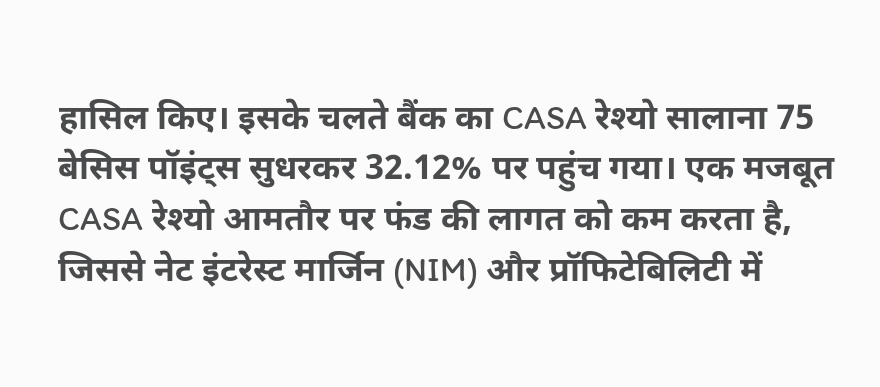हासिल किए। इसके चलते बैंक का CASA रेश्यो सालाना 75 बेसिस पॉइंट्स सुधरकर 32.12% पर पहुंच गया। एक मजबूत CASA रेश्यो आमतौर पर फंड की लागत को कम करता है, जिससे नेट इंटरेस्ट मार्जिन (NIM) और प्रॉफिटेबिलिटी में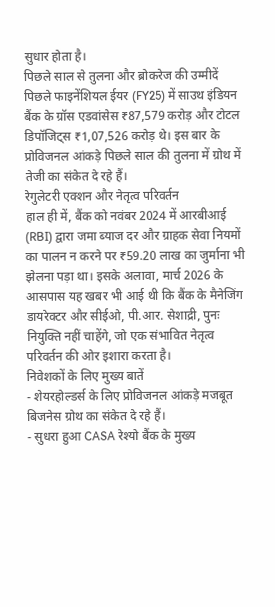सुधार होता है।
पिछले साल से तुलना और ब्रोकरेज की उम्मीदें
पिछले फाइनेंशियल ईयर (FY25) में साउथ इंडियन बैंक के ग्रॉस एडवांसेस ₹87,579 करोड़ और टोटल डिपॉजिट्स ₹1,07,526 करोड़ थे। इस बार के प्रोविजनल आंकड़े पिछले साल की तुलना में ग्रोथ में तेजी का संकेत दे रहे हैं।
रेगुलेटरी एक्शन और नेतृत्व परिवर्तन
हाल ही में, बैंक को नवंबर 2024 में आरबीआई (RBI) द्वारा जमा ब्याज दर और ग्राहक सेवा नियमों का पालन न करने पर ₹59.20 लाख का जुर्माना भी झेलना पड़ा था। इसके अलावा, मार्च 2026 के आसपास यह खबर भी आई थी कि बैंक के मैनेजिंग डायरेक्टर और सीईओ, पी.आर. सेशाद्री, पुनः नियुक्ति नहीं चाहेंगे, जो एक संभावित नेतृत्व परिवर्तन की ओर इशारा करता है।
निवेशकों के लिए मुख्य बातें
- शेयरहोल्डर्स के लिए प्रोविजनल आंकड़े मजबूत बिजनेस ग्रोथ का संकेत दे रहे हैं।
- सुधरा हुआ CASA रेश्यो बैंक के मुख्य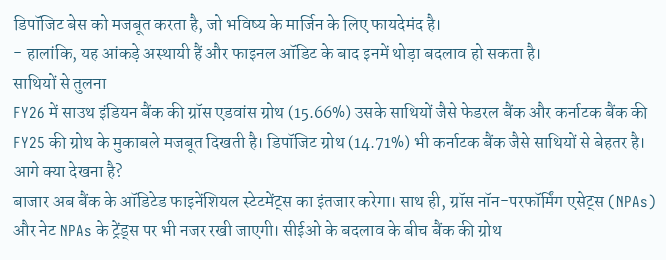डिपॉजिट बेस को मजबूत करता है, जो भविष्य के मार्जिन के लिए फायदेमंद है।
- हालांकि, यह आंकड़े अस्थायी हैं और फाइनल ऑडिट के बाद इनमें थोड़ा बदलाव हो सकता है।
साथियों से तुलना
FY26 में साउथ इंडियन बैंक की ग्रॉस एडवांस ग्रोथ (15.66%) उसके साथियों जैसे फेडरल बैंक और कर्नाटक बैंक की FY25 की ग्रोथ के मुकाबले मजबूत दिखती है। डिपॉजिट ग्रोथ (14.71%) भी कर्नाटक बैंक जैसे साथियों से बेहतर है।
आगे क्या देखना है?
बाजार अब बैंक के ऑडिटेड फाइनेंशियल स्टेटमेंट्स का इंतजार करेगा। साथ ही, ग्रॉस नॉन-परफॉर्मिंग एसेट्स (NPAs) और नेट NPAs के ट्रेंड्स पर भी नजर रखी जाएगी। सीईओ के बदलाव के बीच बैंक की ग्रोथ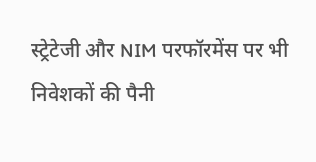स्ट्रेटेजी और NIM परफॉरमेंस पर भी निवेशकों की पैनी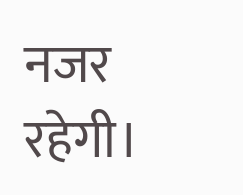नजर रहेगी।